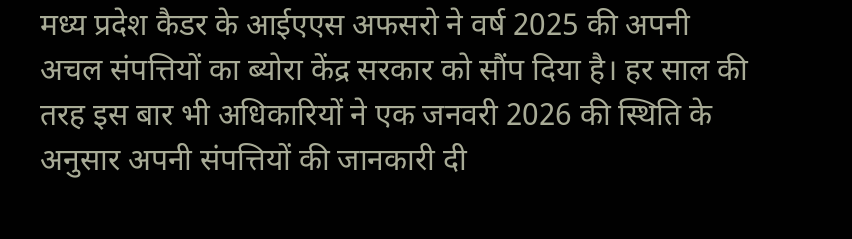मध्य प्रदेश कैडर के आईएएस अफसरो ने वर्ष 2025 की अपनी अचल संपत्तियों का ब्योरा केंद्र सरकार को सौंप दिया है। हर साल की तरह इस बार भी अधिकारियों ने एक जनवरी 2026 की स्थिति के अनुसार अपनी संपत्तियों की जानकारी दी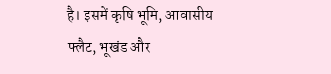है। इसमें कृषि भूमि, आवासीय फ्लैट, भूखंड और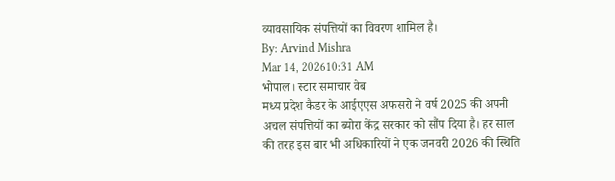व्यावसायिक संपत्तियों का विवरण शामिल है।
By: Arvind Mishra
Mar 14, 202610:31 AM
भोपाल। स्टार समाचार वेब
मध्य प्रदेश कैडर के आईएएस अफसरो ने वर्ष 2025 की अपनी अचल संपत्तियों का ब्योरा केंद्र सरकार को सौंप दिया है। हर साल की तरह इस बार भी अधिकारियों ने एक जनवरी 2026 की स्थिति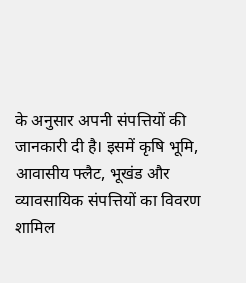के अनुसार अपनी संपत्तियों की जानकारी दी है। इसमें कृषि भूमि, आवासीय फ्लैट, भूखंड और व्यावसायिक संपत्तियों का विवरण शामिल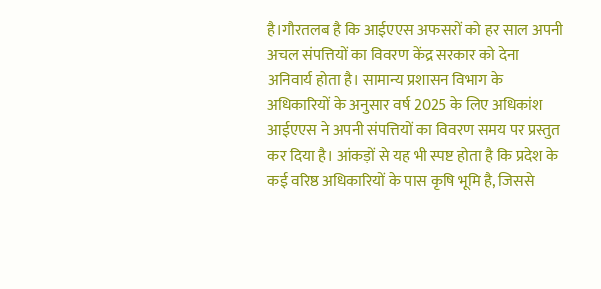है।गौरतलब है कि आईएएस अफसरों को हर साल अपनी अचल संपत्तियों का विवरण केंद्र सरकार को देना अनिवार्य होता है। सामान्य प्रशासन विभाग के अधिकारियों के अनुसार वर्ष 2025 के लिए अधिकांश आईएएस ने अपनी संपत्तियों का विवरण समय पर प्रस्तुत कर दिया है। आंकड़ों से यह भी स्पष्ट होता है कि प्रदेश के कई वरिष्ठ अधिकारियों के पास कृषि भूमि है, जिससे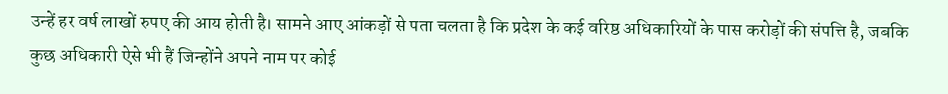उन्हें हर वर्ष लाखों रुपए की आय होती है। सामने आए आंकड़ों से पता चलता है कि प्रदेश के कई वरिष्ठ अधिकारियों के पास करोड़ों की संपत्ति है, जबकि कुछ अधिकारी ऐसे भी हैं जिन्होंने अपने नाम पर कोई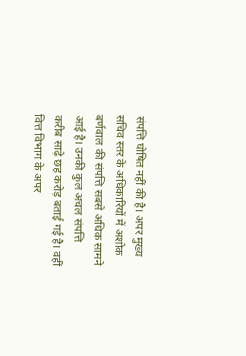संपत्ति घोषित नहीं की है। अपर मुख्य सचिव स्तर के अधिकारियों में अशोक बर्णवाल की संपत्ति सबसे अधिक सामने आई है। उनकी कुल अचल संपत्ति करीब साढ़े छह करोड़ बताई गई है। वहीं वित्त विभाग के अपर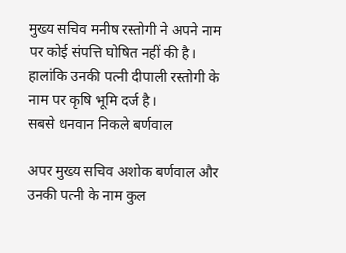मुख्य सचिव मनीष रस्तोगी ने अपने नाम पर कोई संपत्ति घोषित नहीं की है। हालांकि उनकी पत्नी दीपाली रस्तोगी के नाम पर कृषि भूमि दर्ज है।
सबसे धनवान निकले बर्णवाल

अपर मुख्य सचिव अशोक बर्णवाल और उनकी पत्नी के नाम कुल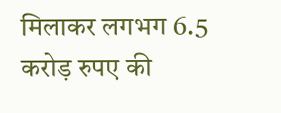मिलाकर लगभग 6.5 करोड़ रुपए की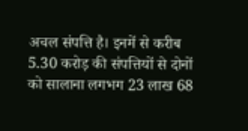अचल संपत्ति है। इनमें से करीब 5.30 करोड़ की संपत्तियों से दोनों को सालाना लगभग 23 लाख 68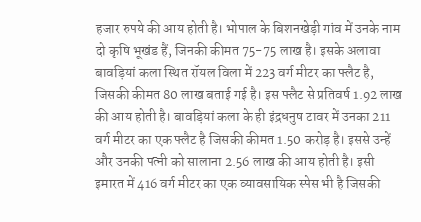हजार रुपये की आय होती है। भोपाल के बिशनखेड़ी गांव में उनके नाम दो कृषि भूखंड हैं, जिनकी कीमत 75-75 लाख है। इसके अलावा बावड़ियां कला स्थित रॉयल विला में 223 वर्ग मीटर का फ्लैट है, जिसकी कीमत 80 लाख बताई गई है। इस फ्लैट से प्रतिवर्ष 1.92 लाख की आय होती है। बावड़ियां कला के ही इंद्रधनुष टावर में उनका 211 वर्ग मीटर का एक फ्लैट है जिसकी कीमत 1.50 करोड़ है। इससे उन्हें और उनकी पत्नी को सालाना 2.56 लाख की आय होती है। इसी इमारत में 416 वर्ग मीटर का एक व्यावसायिक स्पेस भी है जिसकी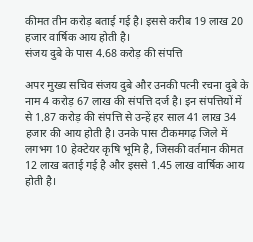कीमत तीन करोड़ बताई गई है। इससे करीब 19 लाख 20 हजार वार्षिक आय होती है।
संजय दुबे के पास 4.68 करोड़ की संपत्ति

अपर मुख्य सचिव संजय दुबे और उनकी पत्नी रचना दुबे के नाम 4 करोड़ 67 लाख की संपत्ति दर्ज है। इन संपत्तियों में से 1.87 करोड़ की संपत्ति से उन्हें हर साल 41 लाख 34 हजार की आय होती है। उनके पास टीकमगढ़ जिले में लगभग 10 हेक्टेयर कृषि भूमि है, जिसकी वर्तमान कीमत 12 लाख बताई गई है और इससे 1.45 लाख वार्षिक आय होती है।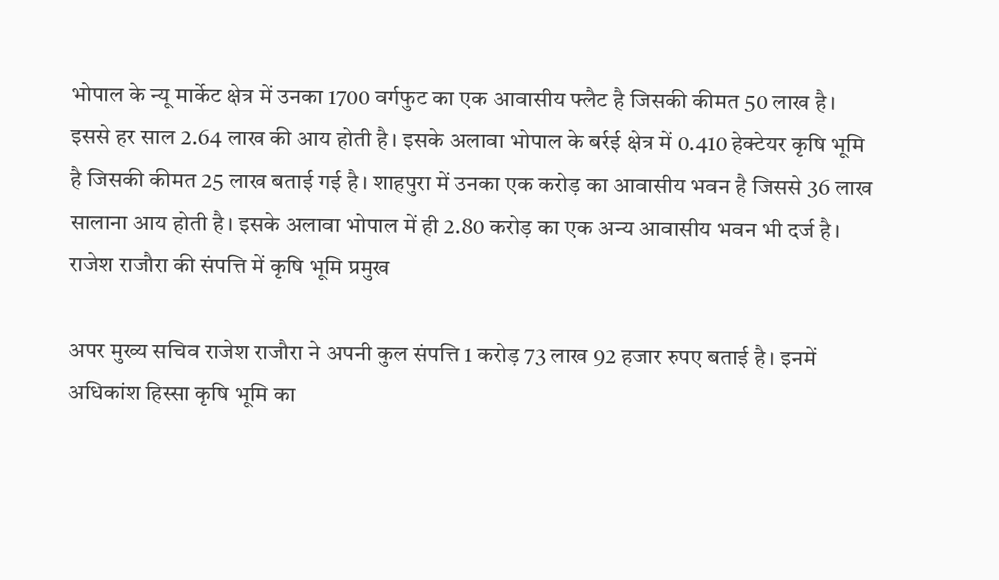भोपाल के न्यू मार्केट क्षेत्र में उनका 1700 वर्गफुट का एक आवासीय फ्लैट है जिसकी कीमत 50 लाख है। इससे हर साल 2.64 लाख की आय होती है। इसके अलावा भोपाल के बर्रई क्षेत्र में 0.410 हेक्टेयर कृषि भूमि है जिसकी कीमत 25 लाख बताई गई है। शाहपुरा में उनका एक करोड़ का आवासीय भवन है जिससे 36 लाख सालाना आय होती है। इसके अलावा भोपाल में ही 2.80 करोड़ का एक अन्य आवासीय भवन भी दर्ज है।
राजेश राजौरा की संपत्ति में कृषि भूमि प्रमुख

अपर मुख्य सचिव राजेश राजौरा ने अपनी कुल संपत्ति 1 करोड़ 73 लाख 92 हजार रुपए बताई है। इनमें अधिकांश हिस्सा कृषि भूमि का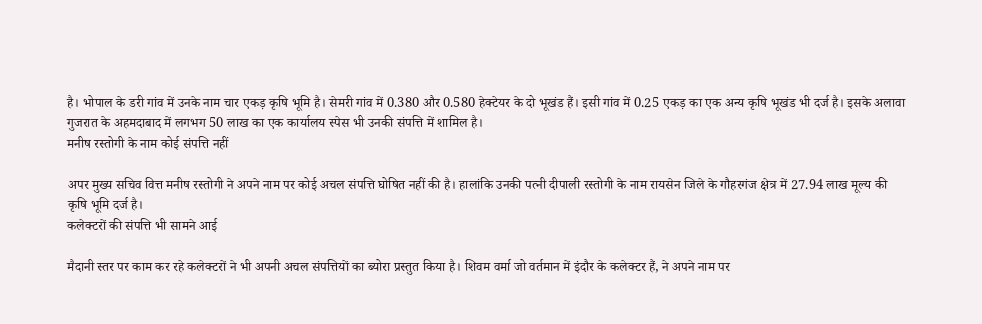है। भोपाल के डरी गांव में उनके नाम चार एकड़ कृषि भूमि है। सेमरी गांव में 0.380 और 0.580 हेक्टेयर के दो भूखंड हैं। इसी गांव में 0.25 एकड़ का एक अन्य कृषि भूखंड भी दर्ज है। इसके अलावा गुजरात के अहमदाबाद में लगभग 50 लाख का एक कार्यालय स्पेस भी उनकी संपत्ति में शामिल है।
मनीष रस्तोगी के नाम कोई संपत्ति नहीं

अपर मुख्य सचिव वित्त मनीष रस्तोगी ने अपने नाम पर कोई अचल संपत्ति घोषित नहीं की है। हालांकि उनकी पत्नी दीपाली रस्तोगी के नाम रायसेन जिले के गौहरगंज क्षेत्र में 27.94 लाख मूल्य की कृषि भूमि दर्ज है।
कलेक्टरों की संपत्ति भी सामने आई

मैदानी स्तर पर काम कर रहे कलेक्टरों ने भी अपनी अचल संपत्तियों का ब्योरा प्रस्तुत किया है। शिवम वर्मा जो वर्तमान में इंदौर के कलेक्टर हैं, ने अपने नाम पर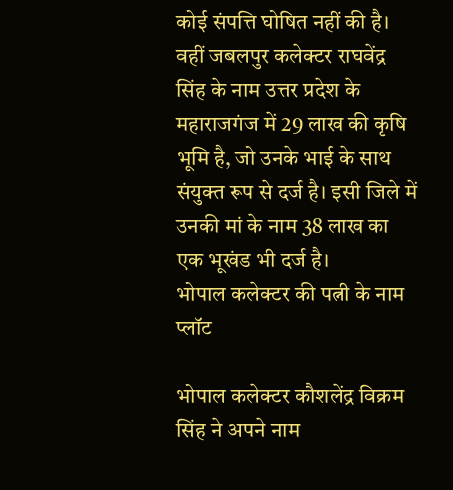कोई संपत्ति घोषित नहीं की है। वहीं जबलपुर कलेक्टर राघवेंद्र सिंह के नाम उत्तर प्रदेश के महाराजगंज में 29 लाख की कृषि भूमि है, जो उनके भाई के साथ संयुक्त रूप से दर्ज है। इसी जिले में उनकी मां के नाम 38 लाख का एक भूखंड भी दर्ज है।
भोपाल कलेक्टर की पत्नी के नाम प्लॉट

भोपाल कलेक्टर कौशलेंद्र विक्रम सिंह ने अपने नाम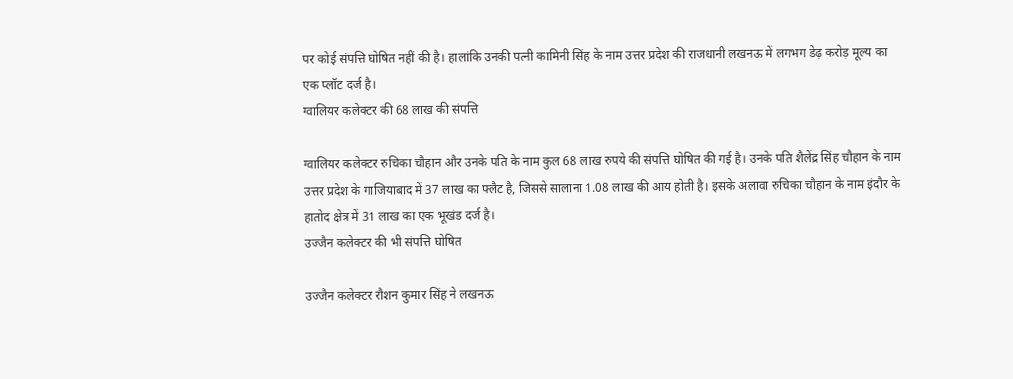पर कोई संपत्ति घोषित नहीं की है। हालांकि उनकी पत्नी कामिनी सिंह के नाम उत्तर प्रदेश की राजधानी लखनऊ में लगभग डेढ़ करोड़ मूल्य का एक प्लॉट दर्ज है।
ग्वालियर कलेक्टर की 68 लाख की संपत्ति

ग्वालियर कलेक्टर रुचिका चौहान और उनके पति के नाम कुल 68 लाख रुपये की संपत्ति घोषित की गई है। उनके पति शैलेंद्र सिंह चौहान के नाम उत्तर प्रदेश के गाजियाबाद में 37 लाख का फ्लैट है, जिससे सालाना 1.08 लाख की आय होती है। इसके अलावा रुचिका चौहान के नाम इंदौर के हातोद क्षेत्र में 31 लाख का एक भूखंड दर्ज है।
उज्जैन कलेक्टर की भी संपत्ति घोषित

उज्जैन कलेक्टर रौशन कुमार सिंह ने लखनऊ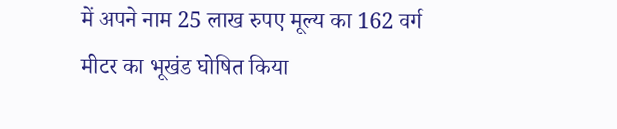में अपने नाम 25 लाख रुपए मूल्य का 162 वर्ग मीटर का भूखंड घोषित किया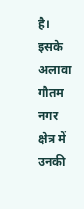है। इसके अलावा गौतम नगर क्षेत्र में उनकी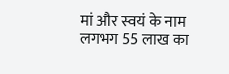मां और स्वयं के नाम लगभग 55 लाख का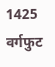1425 वर्गफुट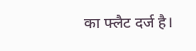का फ्लैट दर्ज है।